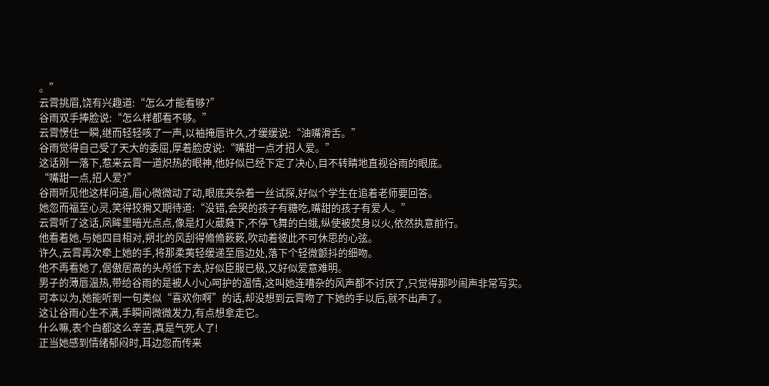。”
云霄挑眉,饶有兴趣道:“怎么才能看够?”
谷雨双手捧脸说:“怎么样都看不够。”
云霄愣住一瞬,继而轻轻咳了一声,以袖掩唇许久,才缓缓说:“油嘴滑舌。”
谷雨觉得自己受了天大的委屈,厚着脸皮说:“嘴甜一点才招人爱。”
这话刚一落下,惹来云霄一道炽热的眼神,他好似已经下定了决心,目不转睛地直视谷雨的眼底。
“嘴甜一点,招人爱?”
谷雨听见他这样问道,眉心微微动了动,眼底夹杂着一丝试探,好似个学生在追着老师要回答。
她忽而福至心灵,笑得狡猾又期待道:“没错,会哭的孩子有糖吃,嘴甜的孩子有爱人。”
云霄听了这话,凤眸里暗光点点,像是灯火葳蕤下,不停飞舞的白蛾,纵使被焚身以火,依然执意前行。
他看着她,与她四目相对,朔北的风刮得翛翛簌簌,吹动着彼此不可休思的心弦。
许久,云霄再次牵上她的手,将那柔荑轻缓递至唇边处,落下个轻微颤抖的细吻。
他不再看她了,倨傲居高的头颅低下去,好似臣服已极,又好似爱意难明。
男子的薄唇温热,带给谷雨的是被人小心呵护的温情,这叫她连嘈杂的风声都不讨厌了,只觉得那吵闹声非常写实。
可本以为,她能听到一句类似“喜欢你啊”的话,却没想到云霄吻了下她的手以后,就不出声了。
这让谷雨心生不满,手瞬间微微发力,有点想拿走它。
什么嘛,表个白都这么辛苦,真是气死人了!
正当她感到情绪郁闷时,耳边忽而传来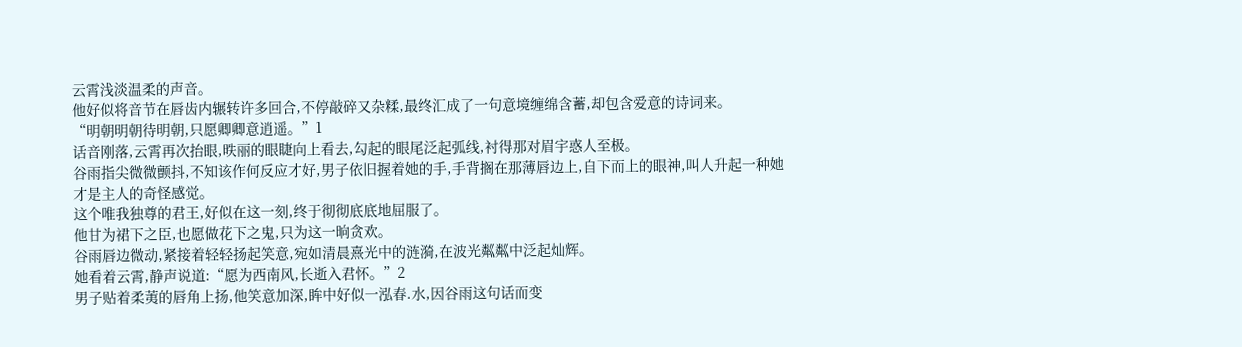云霄浅淡温柔的声音。
他好似将音节在唇齿内辗转许多回合,不停敲碎又杂糅,最终汇成了一句意境缠绵含蓄,却包含爱意的诗词来。
“明朝明朝待明朝,只愿卿卿意逍遥。”1
话音刚落,云霄再次抬眼,昳丽的眼睫向上看去,勾起的眼尾泛起弧线,衬得那对眉宇惑人至极。
谷雨指尖微微颤抖,不知该作何反应才好,男子依旧握着她的手,手背搁在那薄唇边上,自下而上的眼神,叫人升起一种她才是主人的奇怪感觉。
这个唯我独尊的君王,好似在这一刻,终于彻彻底底地屈服了。
他甘为裙下之臣,也愿做花下之鬼,只为这一晌贪欢。
谷雨唇边微动,紧接着轻轻扬起笑意,宛如清晨熹光中的涟漪,在波光粼粼中泛起灿辉。
她看着云霄,静声说道:“愿为西南风,长逝入君怀。”2
男子贴着柔荑的唇角上扬,他笑意加深,眸中好似一泓春.水,因谷雨这句话而变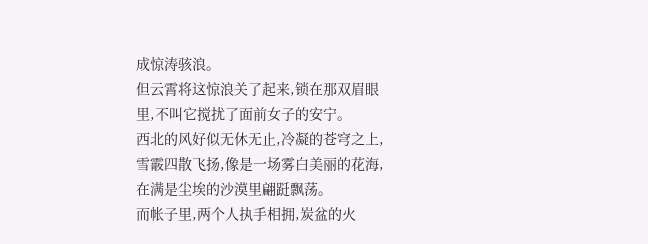成惊涛骇浪。
但云霄将这惊浪关了起来,锁在那双眉眼里,不叫它搅扰了面前女子的安宁。
西北的风好似无休无止,冷凝的苍穹之上,雪霰四散飞扬,像是一场雾白美丽的花海,在满是尘埃的沙漠里翩跹飘荡。
而帐子里,两个人执手相拥,炭盆的火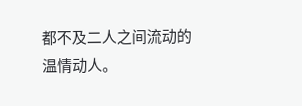都不及二人之间流动的温情动人。